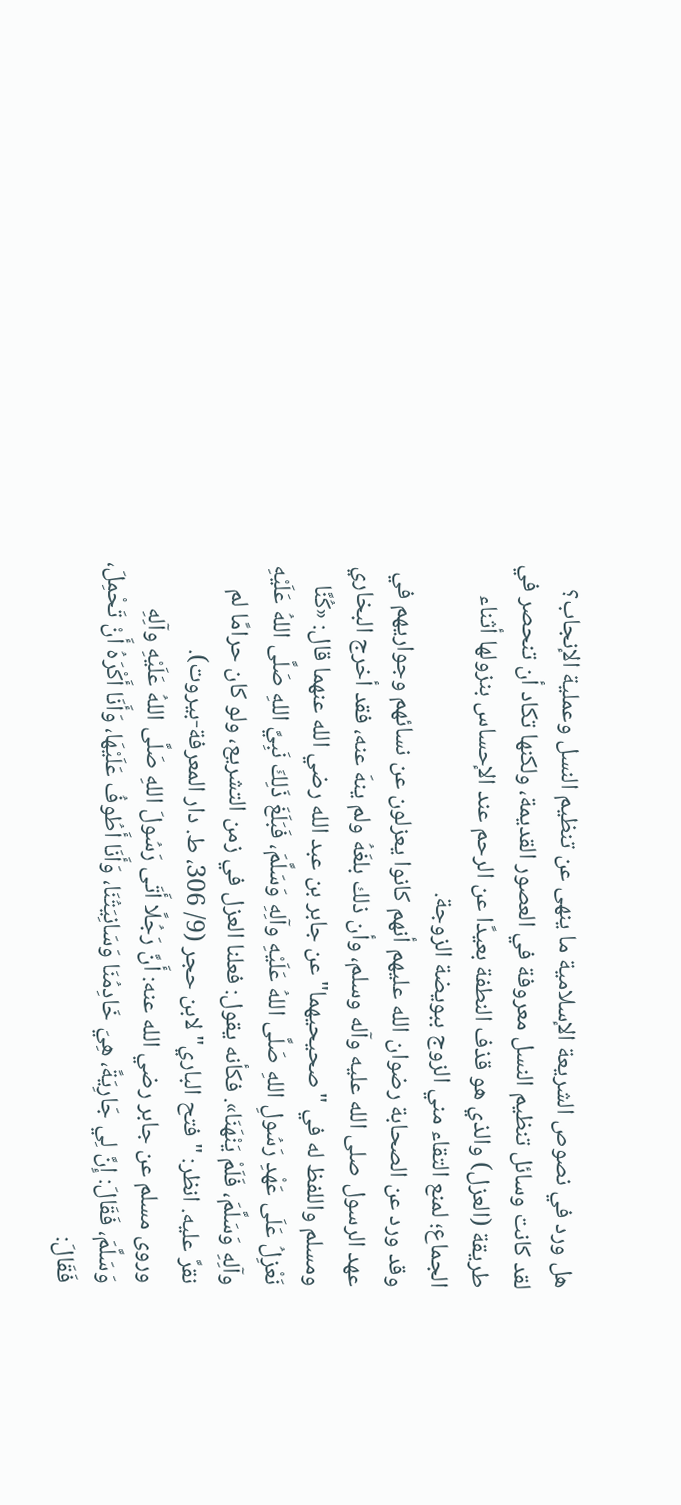هل ورد في نصوص الشريعة الإسلامية ما ينهى عن تنظيم النسل وعملية الإنجاب؟
لقد كانت وسائل تنظيم النسل معروفة في العصور القديمة، ولكنها تكاد أن تنحصر في طريقة (العزل) والذي هو قذف النطفة بعيدًا عن الرحم عند الإحساس بنزولها أثناء الجماع؛ لمنع التقاء مني الزوج ببويضة الزوجة.
وقد ورد عن الصحابة رضوان الله عليهم أنهم كانوا يعزلون عن نسائهم وجواريهم في عهد الرسول صلى الله عليه وآله وسلم، وأن ذلك بلغَهُ ولم ينهَ عنه، فقد أخرج البخاري ومسلم واللفظ له في "صحيحيهما" عن جابر بن عبد الله رضي الله عنهما قال: «كُنَّا نَعْزِلُ عَلَى عَهْدِ رَسُولِ اللهِ صَلَّى اللهُ عَلَيْهِ وآلِهِ وَسَلَّمَ، فَبَلَغَ ذَلِكَ نَبِيَّ اللهِ صَلَّى اللهُ عَلَيْهِ وآلِهِ وَسَلَّمَ، فَلَمْ يَنْهَنَا». فكأنه يقول: فعلنا العزل في زمن التشريع، ولو كان حرامًا لم نقرَّ عليه. انظر: "فتح الباري" لابن حجر (9/ 306، ط. دار المعرفة-بيروت).
وروى مسلم عن جابر رضي الله عنه: أَنَّ رَجُلًا أَتَى رَسُولَ اللهِ صَلَّى اللهُ عَلَيْهِ وآلِهِ وَسَلَّمَ، فَقَالَ: إِنَّ لِي جَارِيَةً، هِيَ خَادِمُنَا وَسَانِيَتُنَا، وَأَنَا أَطُوفُ عَلَيْهَا، وَأَنَا أَكْرَهُ أَنْ تَحْمِلَ، فَقَالَ: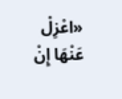«اعْزِلْ عَنْهَا إِنْ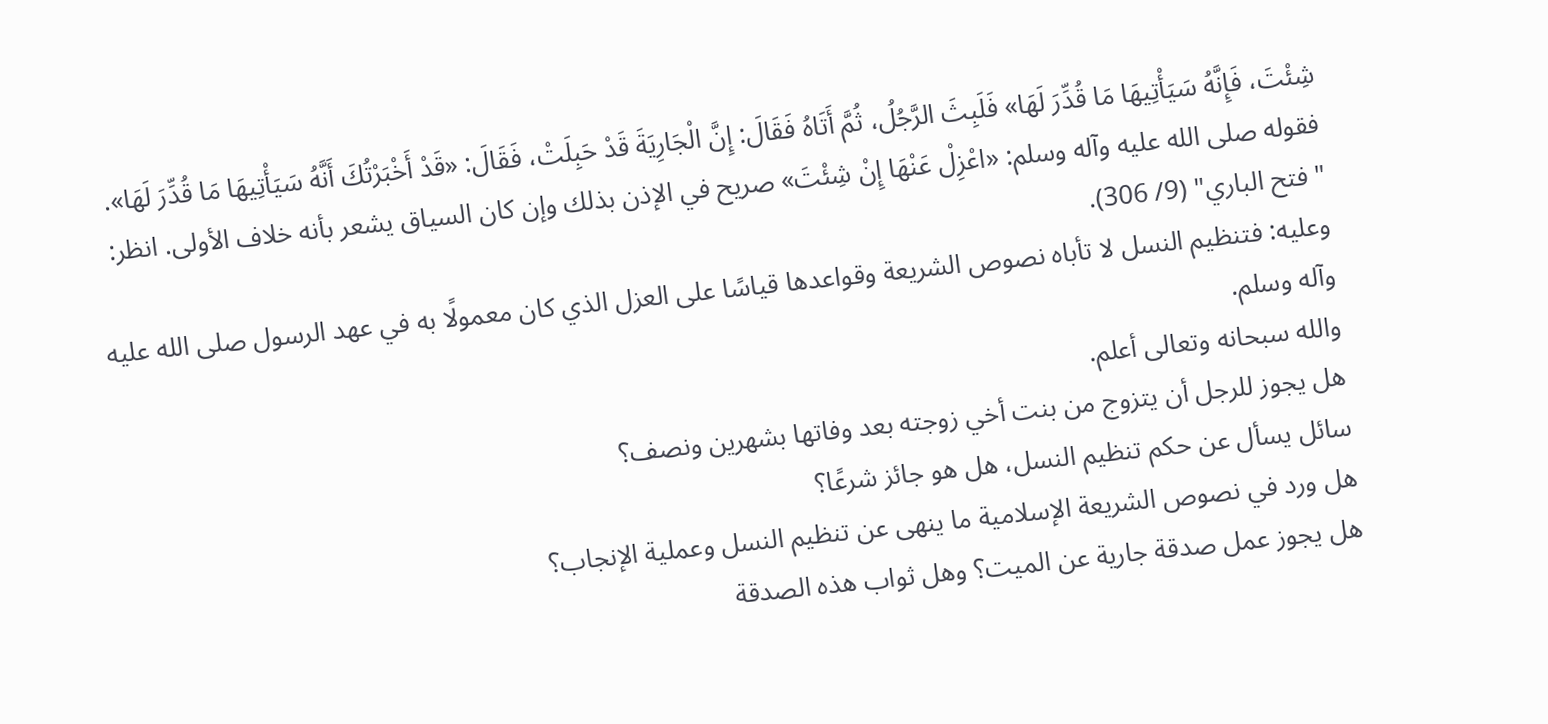شِئْتَ، فَإِنَّهُ سَيَأْتِيهَا مَا قُدِّرَ لَهَا» فَلَبِثَ الرَّجُلُ، ثُمَّ أَتَاهُ فَقَالَ: إِنَّ الْجَارِيَةَ قَدْ حَبِلَتْ، فَقَالَ: «قَدْ أَخْبَرْتُكَ أَنَّهُ سَيَأْتِيهَا مَا قُدِّرَ لَهَا».
فقوله صلى الله عليه وآله وسلم: «اعْزِلْ عَنْهَا إِنْ شِئْتَ» صريح في الإذن بذلك وإن كان السياق يشعر بأنه خلاف الأولى. انظر: "فتح الباري" (9/ 306).
وعليه: فتنظيم النسل لا تأباه نصوص الشريعة وقواعدها قياسًا على العزل الذي كان معمولًا به في عهد الرسول صلى الله عليه وآله وسلم.
والله سبحانه وتعالى أعلم.
هل يجوز للرجل أن يتزوج من بنت أخي زوجته بعد وفاتها بشهرين ونصف؟
سائل يسأل عن حكم تنظيم النسل، هل هو جائز شرعًا؟
هل ورد في نصوص الشريعة الإسلامية ما ينهى عن تنظيم النسل وعملية الإنجاب؟
هل يجوز عمل صدقة جارية عن الميت؟ وهل ثواب هذه الصدقة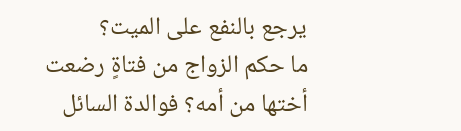يرجع بالنفع على الميت؟
ما حكم الزواج من فتاةٍ رضعت أختها من أمه؟ فوالدة السائل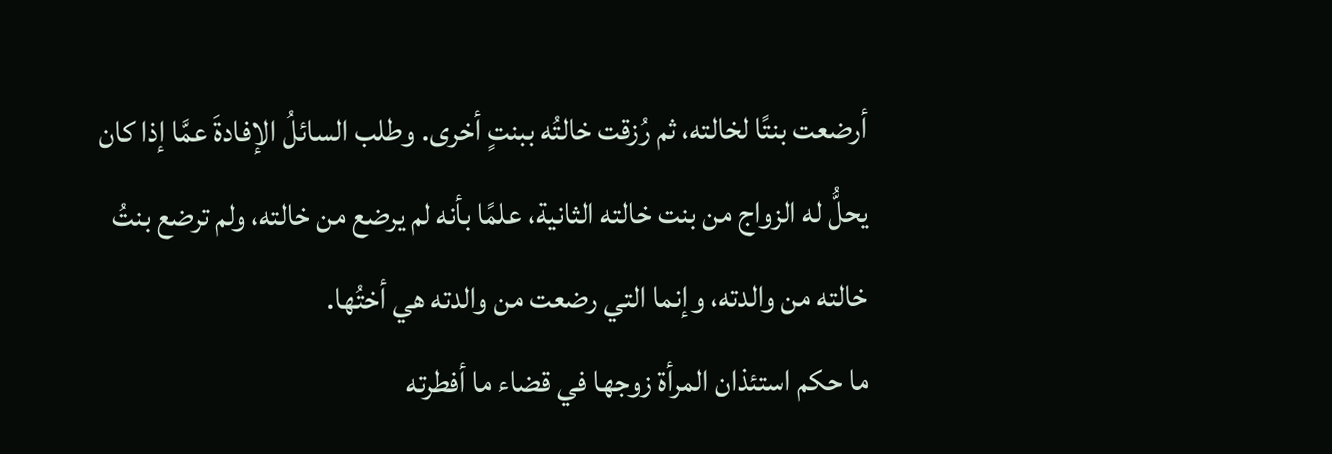أرضعت بنتًا لخالته، ثم رُزقت خالتُه ببنتٍ أخرى. وطلب السائلُ الإفادةَ عمَّا إذا كان يحلُّ له الزواج من بنت خالته الثانية، علمًا بأنه لم يرضع من خالته، ولم ترضع بنتُ خالته من والدته، وإنما التي رضعت من والدته هي أختُها.
ما حكم استئذان المرأة زوجها في قضاء ما أفطرته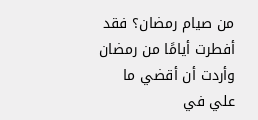من صيام رمضان؟ فقد أفطرت أيامًا من رمضان وأردت أن أقضي ما علي في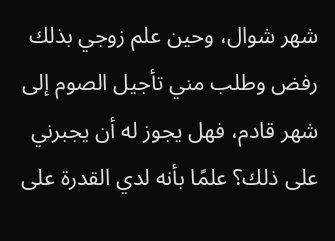شهر شوال، وحين علم زوجي بذلك رفض وطلب مني تأجيل الصوم إلى شهر قادم، فهل يجوز له أن يجبرني على ذلك؟ علمًا بأنه لدي القدرة على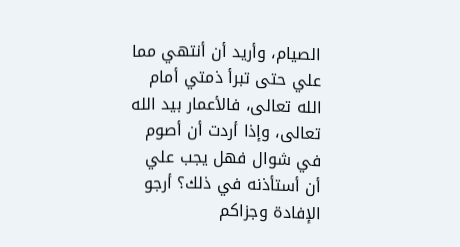الصيام، وأريد أن أنتهي مما علي حتى تبرأ ذمتي أمام الله تعالى، فالأعمار بيد الله تعالى، وإذا أردت أن أصوم في شوال فهل يجب علي أن أستأذنه في ذلك؟ أرجو الإفادة وجزاكم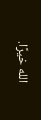الله خيرًا.